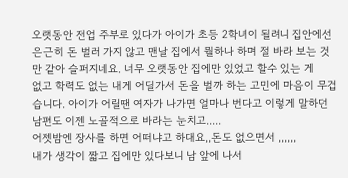오랫동안 전업 주부로 있다가 아이가 초등 2학녀이 될려니 집안에선
은근히 돈 벌러 가지 않고 맨날 집에서 뭘하나 하며 절 바라 보는 것
만 같아 슬퍼지네요. 너무 오랫동안 집에만 있었고 할수 있는 게
없고 학력도 없는 내게 어딜가서 돈을 벌까 하는 고민에 마음이 무겁
습니다. 아이가 어릴땐 여자가 나가면 얼마나 번다고 이렇게 말하던
남편도 이젠 노골적으로 바라는 눈치고.....
어젯밤엔 장사를 하면 어떠냐고 하대요,,돈도 없으면서 ,,,,,,
내가 생각이 짧고 집에만 있다보니 남 앞에 나서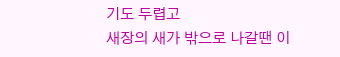기도 두렵고
새장의 새가 밖으로 나갈땐 이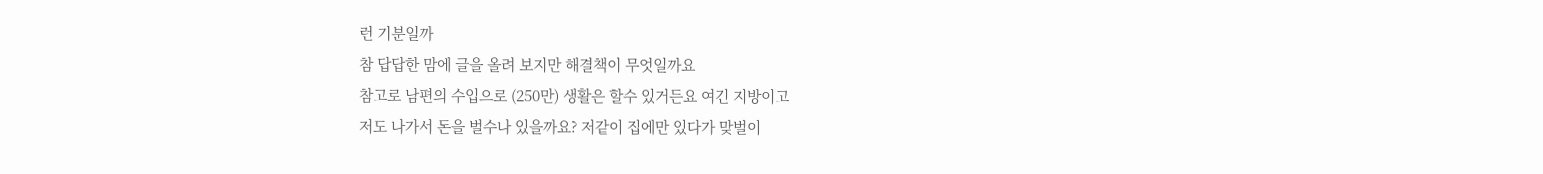런 기분일까
참 답답한 맘에 글을 올려 보지만 해결책이 무엇일까요
참고로 남편의 수입으로 (250만) 생활은 할수 있거든요 여긴 지방이고
저도 나가서 돈을 벌수나 있을까요? 저같이 집에만 있다가 맞벌이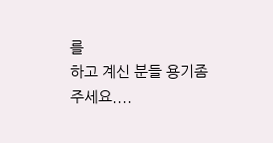를
하고 계신 분들 용기좀 주세요....